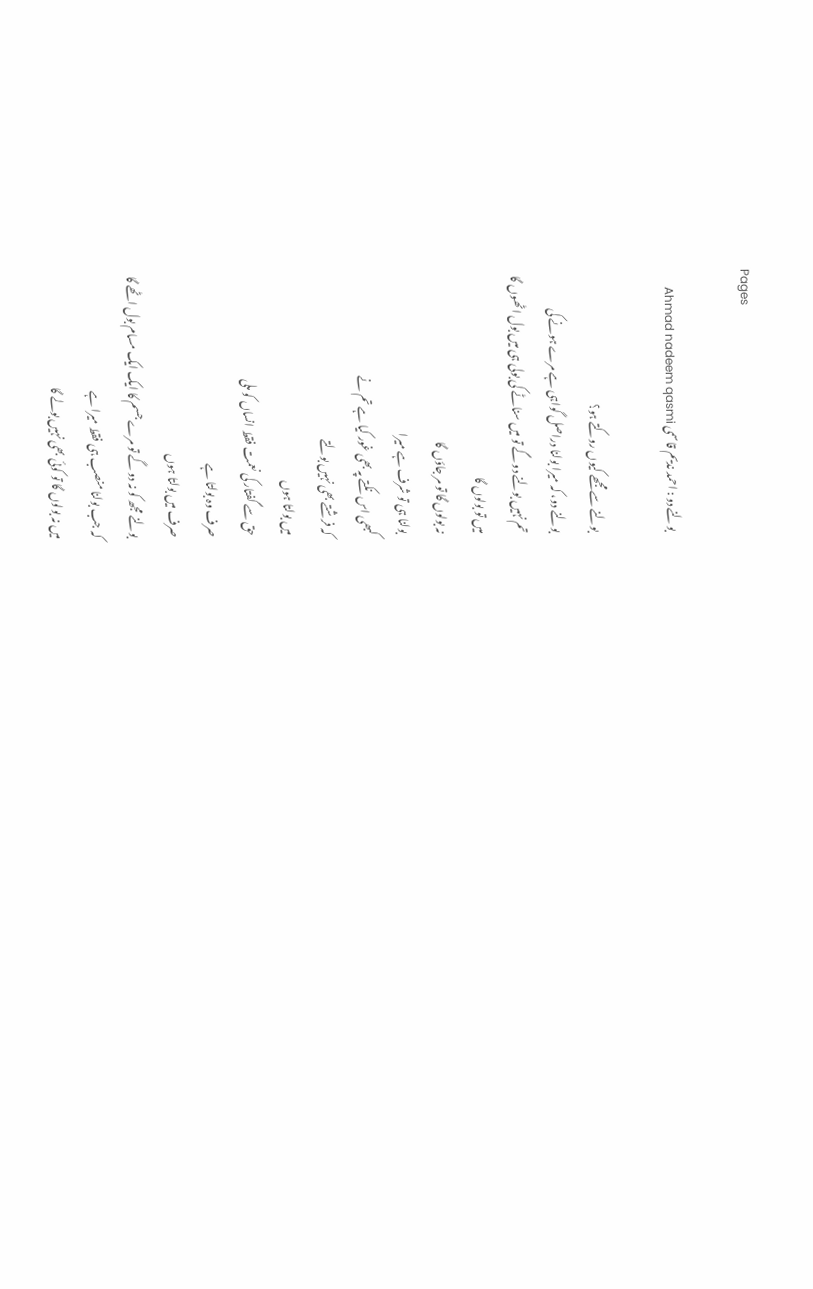Pages

بولنے دو : احمد ندیم قاسمی Ahmad nadeem qasmi

بولنے سے مجھے کیوں روکتے ہو؟
بولنے دو، کہ میرا بولنا دراصل گواہی ہے مرے ہونے کی
تم نہیں بولنے دو گے تو میں سناٹے کی بولی ہی میں بول اٹھوں گا
میں تو بولوں گا
نہ بولوں گا تو مر جاؤں گا
بولنا ہی تو شرف ہے میرا
کبھی اس نکتے پہ بھی غور کیا ہے تم نے
کہ فرشتے بھی نہیں بولتے
میں بولتا ہوں
حق سے گفتار کی نعمت فقط انساں کو ملی
صرف وہ بولتا ہے
صرف میں بولتا ہوں
بولنے مجھ کو نہ دو گے تو مرے جسم کا ایک ایک مسام بول اٹھے گا
کہ جب بولنا منصب ہی فقط میرا ہے
میں نہ بولوں گا تو کوئی بھی نہیں بولے گا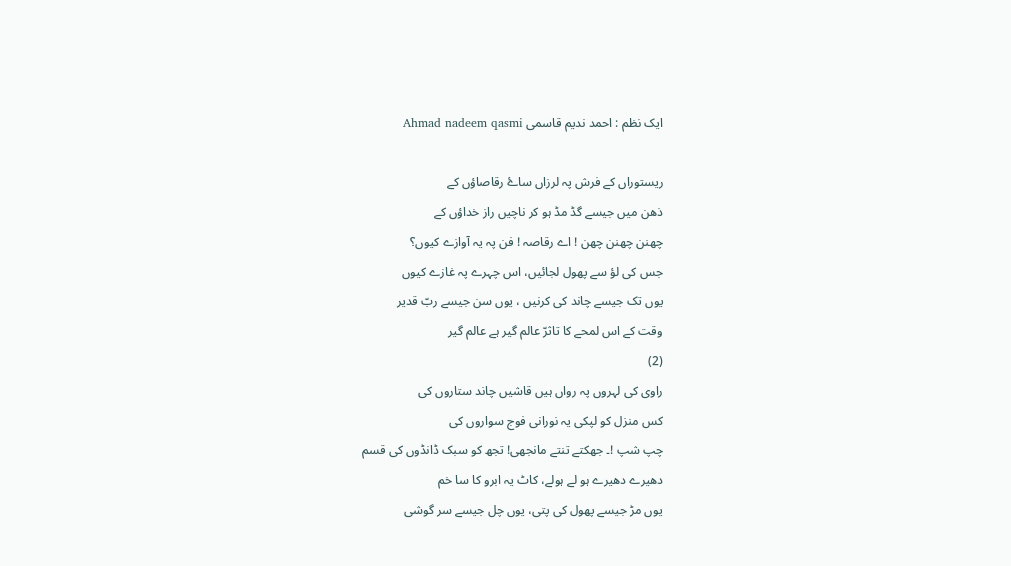ایک نظم : احمد ندیم قاسمی Ahmad nadeem qasmi

ریستوراں کے فرش پہ لرزاں ساۓ رقاصاؤں کے
ذھن میں جیسے گڈ مڈ ہو کر ناچیں راز خداؤں کے
چھنن چھنن چھن ! اے رقاصہ ! فن پہ یہ آوازے کیوں؟
جس کی لؤ سے پھول لجائیں، اس چہرے پہ غازے کیوں
یوں تک جیسے چاند کی کرنیں ، یوں سن جیسے ربّ قدیر
وقت کے اس لمحے کا تاثرّ عالم گیر ہے عالم گیر
(2)
راوی کی لہروں پہ رواں ہیں قاشیں چاند ستاروں کی
کس منزل کو لپکی یہ نورانی فوج سواروں کی
چپ شپ !۔ جھکتے تنتے مانجھی! تجھ کو سبک ڈانڈوں کی قسم
دھیرے دھیرے ہو لے ہولے، کاٹ یہ ابرو کا سا خم
یوں مڑ جیسے پھول کی پتی، یوں چل جیسے سر گوشی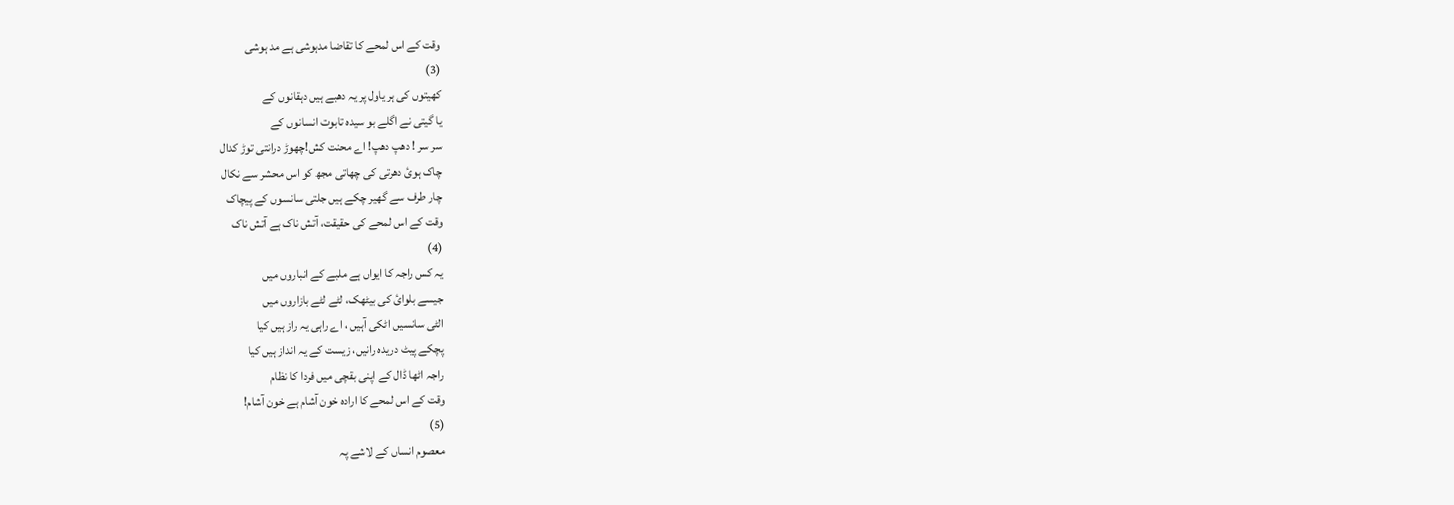وقت کے اس لمحے کا تقاضا مدہوشی ہے مد ہوشی
(3)
کھیتوں کی ہر یاول پر یہ دھبے ہیں دہقانوں کے
یا گیتی نے اگلے بو سیدہ تابوت انسانوں کے
سر سر ! دھپ دھپ! اے محنت کش!چھوڑ درانتی توڑ کدال
چاک ہوئ دھرتی کی چھاتی مجھ کو اس محشر سے نکال
چار طرف سے گھیر چکے ہیں جلتی سانسوں کے پیچاک
وقت کے اس لمحے کی حقیقت، آتش ناک ہے آتش ناک
(4)
یہ کس راجہ کا ایواں ہے ملبے کے انباروں میں
جیسے بلوائ کی بیٹھک، لٹے لٹے بازاروں میں
الٹی سانسیں اٹکی آہیں ، اے راہی یہ راز ہیں کیا
پچکے پیٹ دریدہ رانیں، زیست کے یہ انداز ہیں کیا
راجہ اٹھا ڈال کے اپنی بقچی میں فردا کا نظام
وقت کے اس لمحے کا ارادہ خون آشام ہے خون آشام!
(5)
معصوم انساں کے لاشے پہ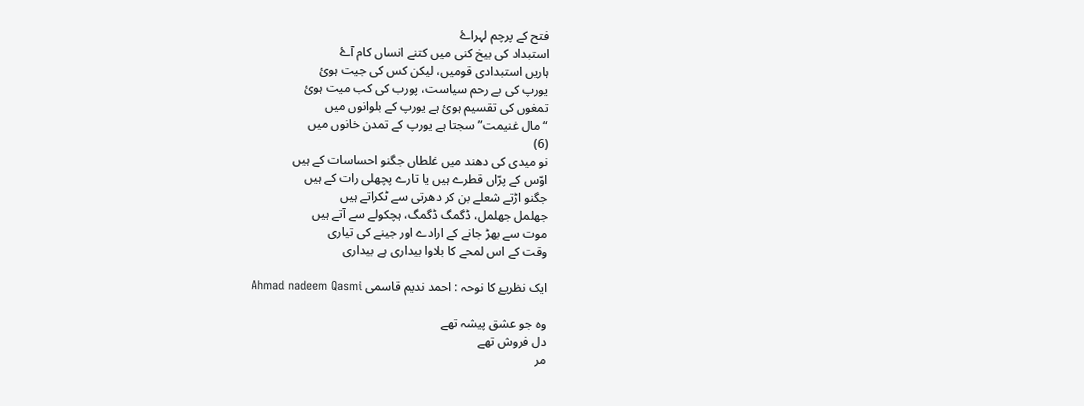فتح کے پرچم لہراۓ
استبداد کی بیخ کنی میں کتنے انساں کام آۓ
ہاریں استبدادی قومیں، لیکن کس کی جیت ہوئ
یورپ کی بے رحم سیاست، پورب کی کب میت ہوئ
تمغوں کی تقسیم ہوئ ہے یورپ کے بلوانوں میں
“مال غنیمت” سجتا ہے یورپ کے تمدن خانوں میں
(6)
نو میدی کی دھند میں غلطاں جگنو احساسات کے ہیں
اوّس کے پرّاں قطرے ہیں یا تارے پچھلی رات کے ہیں
جگنو اڑتے شعلے بن کر دھرتی سے ٹکراتے ہیں
جھلمل جھلمل، ڈگمگ ڈگمگ، ہچکولے سے آتے ہیں
موت سے بھڑ جانے کے ارادے اور جینے کی تیاری
وقت کے اس لمحے کا بلاوا بیداری ہے بیداری

ایک نظریۓ کا نوحہ : احمد ندیم قاسمی Ahmad nadeem Qasmi

وہ جو عشق پیشہ تھے
دل فروش تھے
مر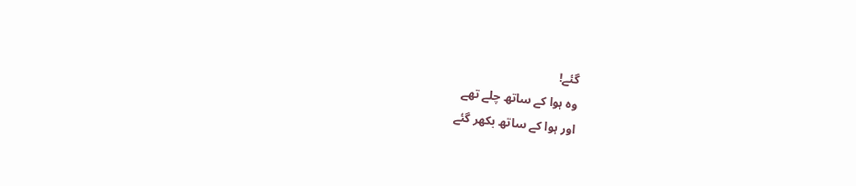گئے!
وہ ہوا کے ساتھ چلے تھے
اور ہوا کے ساتھ بکھر گئے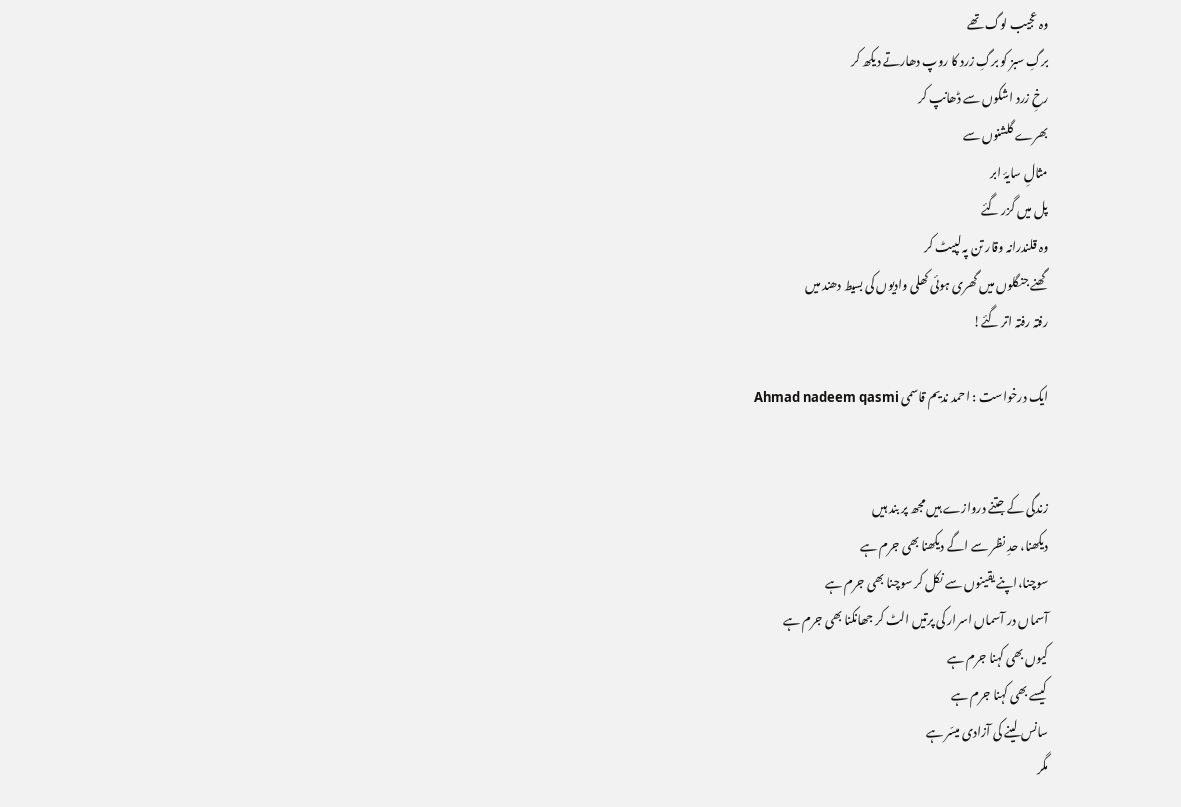وہ عجیب لوگ تھے
برگِ سبز کو برگِ زرد کا روپ دھارتے دیکھ کر
رخِ زرد اشکوں سے ڈھانپ کر
بھرے گلشنوں سے
مثالِ سایۂ ابر
پل میں گزر گئے
وہ قلندرانہ وقار تن پہ لپیٹ کر
گھنے جنگلوں میں گھری ہوئی کھلی وادیوں کی بسیط دھند میں
رفتہ رفتہ اتر گئے!

ایک درخواست : احمد ندیم قاسمی Ahmad nadeem qasmi


زندگی کے جتنے دروازے ہیں مجھ پر بند ہیں
دیکھنا، حدِ نظر سے اگے دیکھنا بھی جرم ہے
سوچنا،اپنے یقینوں سے نکل کر سوچنا بھی جرم ہے
آسماں در آسماں اسرار کی پرتیں الٹ کر جھانکنا بھی جرم ہے
کیوں بھی کہنا جرم ہے
کیسے بھی کہنا جرم ہے
سانس لینے کی آزادی میسّر ہے
مگر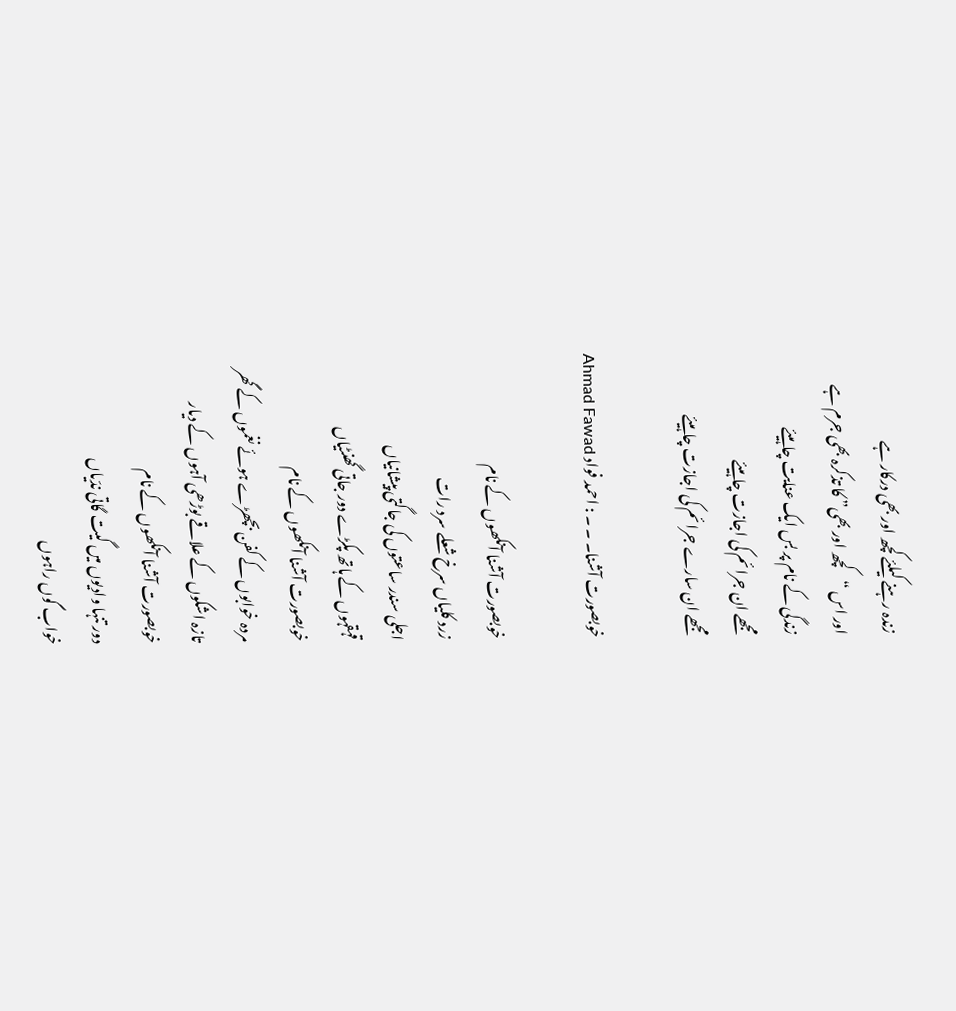زندہ رہنے کیلئے کچھ اور بھی درکار ہے
اور اس “کچھ اور بھی” کا تذکرہ بھی جرم ہے
زندگی کے نام پر بس ایک عنایت چاہیئے
مجھے ان جرائم کی اجازت چاہیئے
مجھے ان سارے جرائم کی اجازت چاہیئے

خوبصورت آشنا۔ ۔ ۔ : احمد فواد Ahmad Fawad

خوبصورت آشنا آنکھوں کے نام
زرد کلیاں سرخ شعلے سرد رات
اجلی سندر ساعتوں کی جاگتی پیشانیاں
قہقہوں کے ہاتھ پکڑے دور جاتی گھنٹیاں
خوبصورت آشنا آنکھوں کے نام
مردہ خوابوں کے کفن بچھڑے ہوئے نغموں کے گھر
تازہ اشکوں کے علاقے بوڑھی آہوں کے دیار
خوبصورت آشنا آنکھوں کے نام
دور تنہا وادیوں میں گیت گاتی ندّیاں
خواب گوں راہوں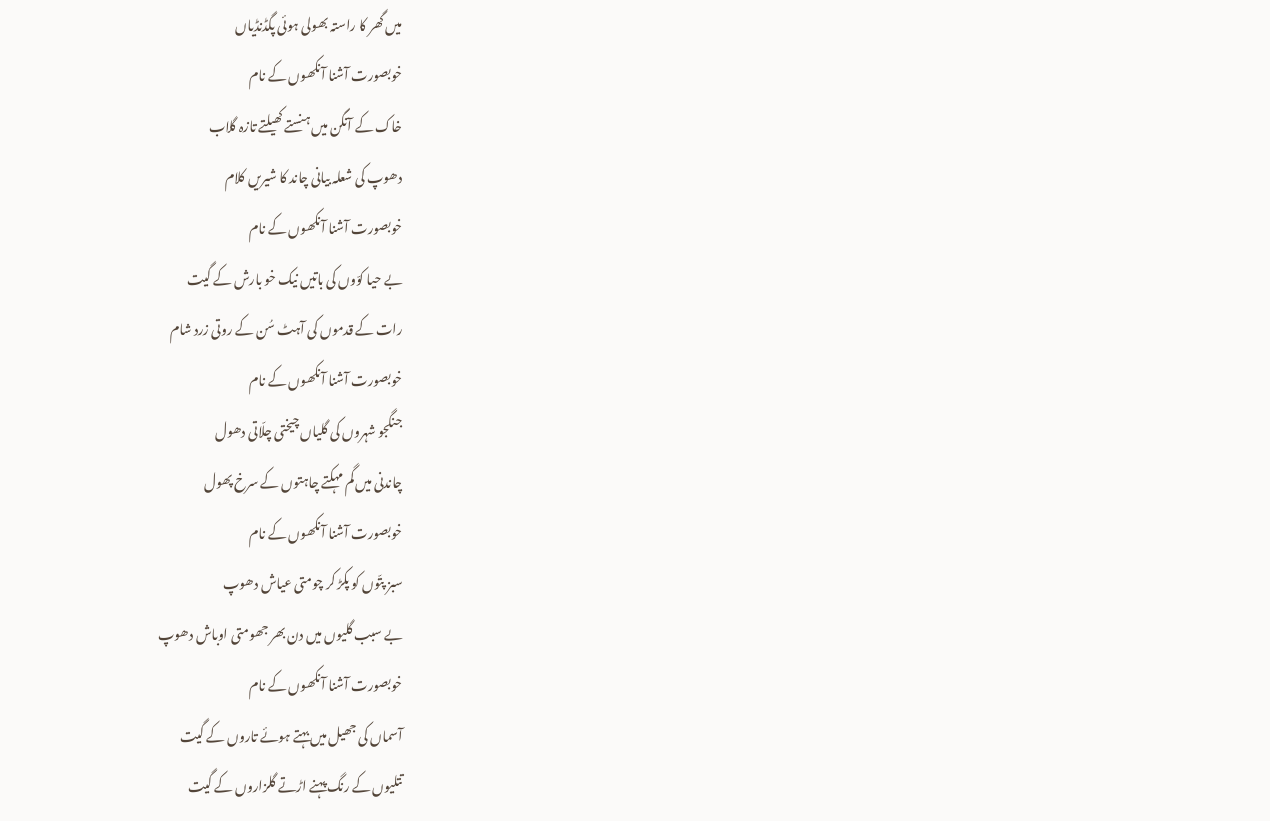میں گھر کا راستہ بھولی ہوئی پگڈنڈیاں
خوبصورت آشنا آنکھوں کے نام
خاک کے آنگن میں ہنستے کھیلتے تازہ گلاب
دھوپ کی شعلہ بیانی چاند کا شیریں کلام
خوبصورت آشنا آنکھوں کے نام
بے حیا کوّوں کی باتیں نیک خو بارش کے گیت
رات کے قدموں کی آہٹ سُن کے روتی زرد شام
خوبصورت آشنا آنکھوں کے نام
جنگجو شہروں کی گلیاں چیختی چلّاتی دھول
چاندنی میں گم مہکتے چاہتوں کے سرخ پھول
خوبصورت آشنا آنکھوں کے نام
سبز پتّوں کو پکڑ کر چومتی عیاش دھوپ
بے سبب گلیوں میں دن بھر جھومتی اوباش دھوپ
خوبصورت آشنا آنکھوں کے نام
آسماں کی جھیل میں بہتے ہوئے تاروں کے گیت
تتلیوں کے رنگ پہنے اڑتے گلزاروں کے گیت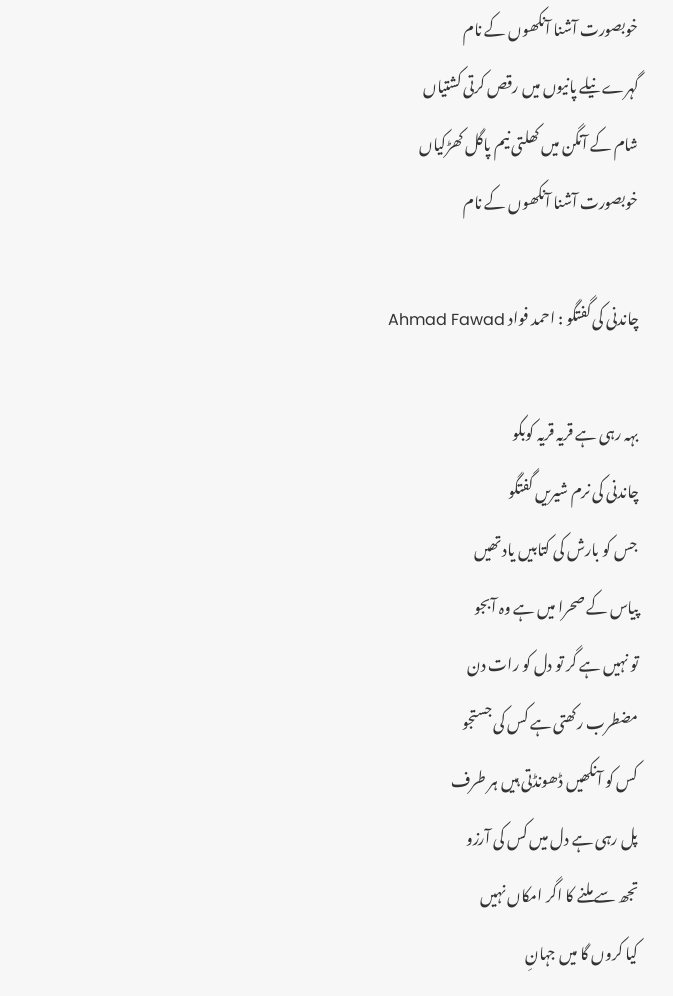خوبصورت آشنا آنکھوں کے نام
گہرے نیلے پانیوں میں رقص کرتی کشتیاں
شام کے آنگن میں کھلتی نیم پاگل کھڑکیاں
خوبصورت آشنا آنکھوں کے نام

چاندنی کی گفتگو : احمد فواد Ahmad Fawad

بہہ رہی ہے قریہ قریہ کوبکو
چاندنی کی نرم شیریں گفتگو
جس کو بارش کی کتابیں یاد تھیں
پیاس کے صحرا میں ہے وہ آبجو
تو نہیں ہے گر تو دل کو رات دن
مضطرب رکھتی ہے کس کی جستجو
کس کو آنکھیں ڈھونڈتی ہیں ہر طرف
پل رہی ہے دل میں کس کی آرزو
تجھ سے ملنے کا اگر امکاں نہیں
کیا کروں گا میں جہانِ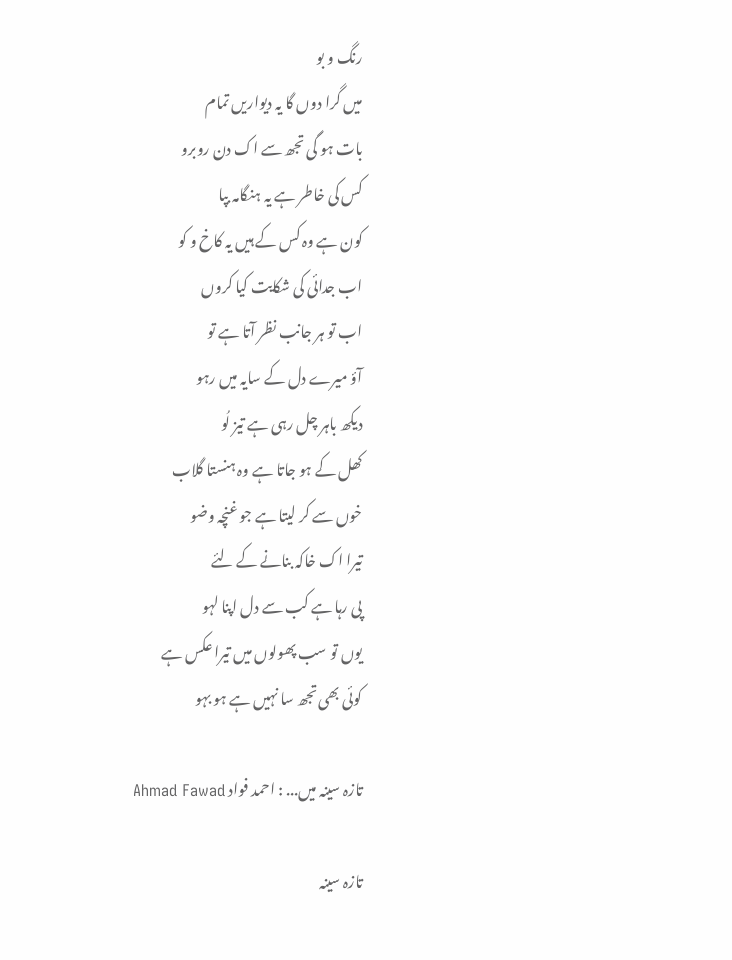رنگ و بو
میں گرا دوں گا یہ دیواریں تمام
بات ہو گی تجھ سے اک دن روبرو
کس کی خاطر ہے یہ ہنگامہ بپا
کون ہے وہ کس کے ہیں یہ کاخ و کو
اب جدائی کی شکایت کیا کروں
اب تو ہر جانب نظر آتا ہے تو
آؤ میرے دل کے سایہ میں رہو
دیکھ باہر چل رہی ہے تیز لُو
کھل کے ہو جاتا ہے وہ ہنستا گلاب
خوں سے کر لیتا ہے جو غنچہ وضو
تیرا اک خاکہ بنانے کے لئے
پی رہا ہے کب سے دل اپنا لہو
یوں تو سب پھولوں میں تیرا عکس ہے
کوئی بھی تجھ سا نہیں ہے ہو بہو

تازہ سینہ میں... : احمد فواد Ahmad Fawad

تازہ سینہ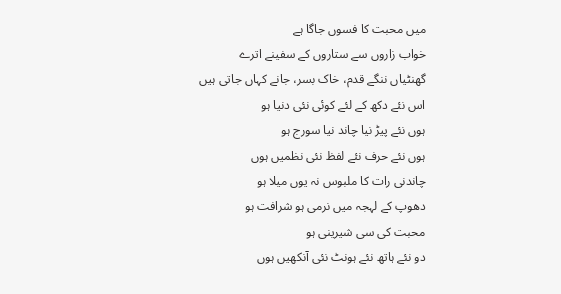میں محبت کا فسوں جاگا ہے
خواب زاروں سے ستاروں کے سفینے اترے
گھنٹیاں ننگے قدم، خاک بسر، جانے کہاں جاتی ہیں
اس نئے دکھ کے لئے کوئی نئی دنیا ہو
ہوں نئے پیڑ نیا چاند نیا سورج ہو
ہوں نئے حرف نئے لفظ نئی نظمیں ہوں
چاندنی رات کا ملبوس نہ یوں میلا ہو
دھوپ کے لہجہ میں نرمی ہو شرافت ہو
محبت کی سی شیرینی ہو
دو نئے ہاتھ نئے ہونٹ نئی آنکھیں ہوں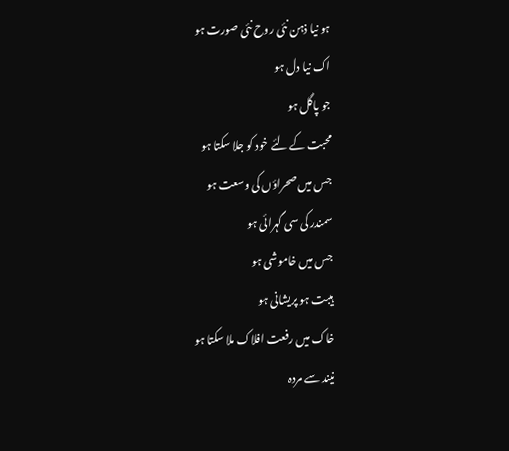ہو نیا ذہن نئی روح نئی صورت ہو
اک نیا دل ہو
جو پاگل ہو
محبت کے لئے خود کو جلا سکتا ہو
جس میں صحراؤں کی وسعت ہو
سمندر کی سی گہرائی ہو
جس میں خاموشی ہو
ہیبت ہو پریشانی ہو
خاک میں رفعت افلاک ملا سکتا ہو
نیند سے مردہ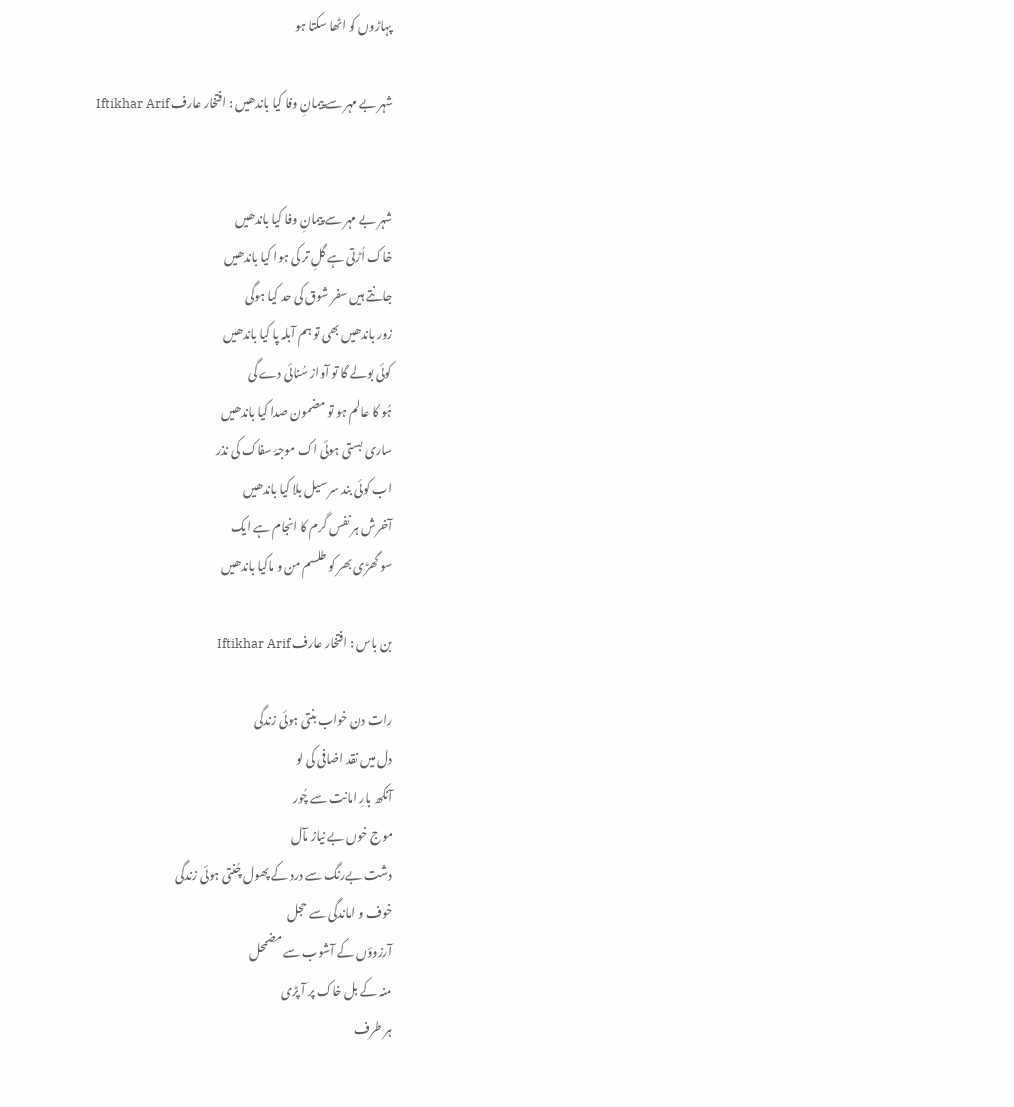پہاڑوں کو اٹھا سکتا ہو

شہر بے مہر سے پیمانِ وفا کیا باندھیں : افتخار عارف Iftikhar Arif


شہر بے مہر سے پیمانِ وفا کیا باندھیں
خاک اُڑتی ہے گلِ تر کی ہوا کیا باندھیں
جانتے ہیں سفر شوق کی حد کیا ہوگی
زور باندھیں بھی تو ہم آبلہ پا کیا باندھیں
کوئی بولے گا تو آواز سُنائی دے گی
ہُو کا عالم ہو تو مضمون صدا کیا باندھیں
ساری بستی ہوئی اک موجۂ سفاک کی نذر
اب کوئی بند سر سیل بلا کیا باندھیں
آخرش ہر نفس گرم کا انجام ہے ایک
سو گھڑی بھر کو طلسم من و ماکیا باندھیں

بن باس : افتخار عارف Iftikhar Arif

رات دن خواب بنتی ہوئی زندگی
دل میں نقد اضافی کی لو
آنکھ بارِ امانت سے چُور
موج خوں بے نیاز مآل
دشت بےرنگ سے درد کے پھول چُنتی ہوئی زندگی
خوف و اماندگی سے حجل
آرزوؤں کے آشوب سے مضمحل
منہ کے بل خاک پر آ پڑی
ہر طرف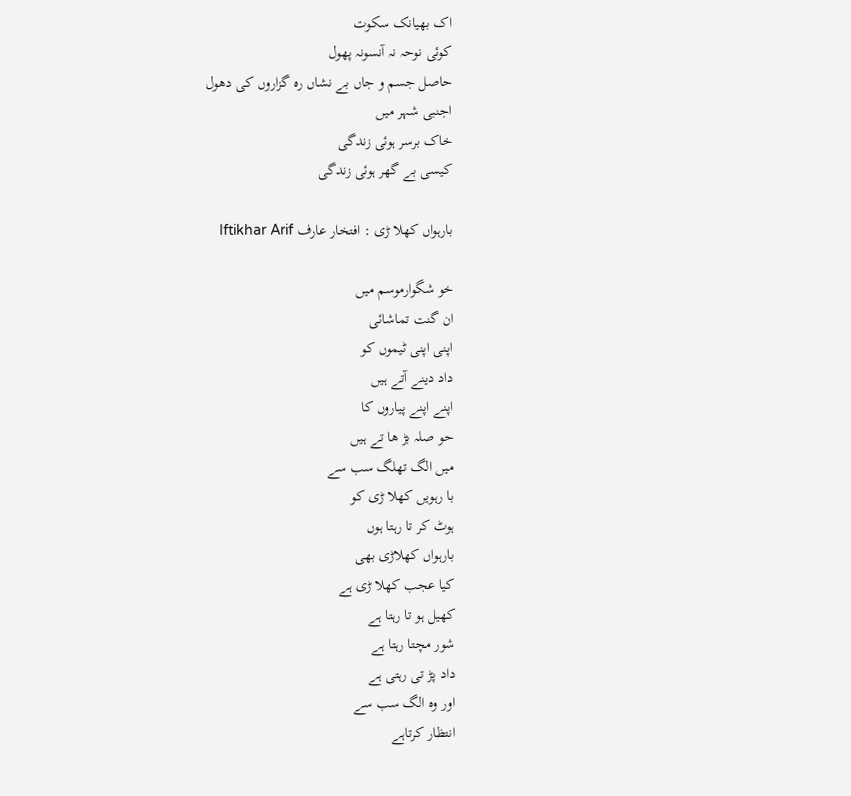اک بھیانک سکوت
کوئی نوحہ نہ آنسونہ پھول
حاصل جسم و جاں بے نشاں رہ گزاروں کی دھول
اجنبی شہر میں
خاک برسر ہوئی زندگی
کیسی بے گھر ہوئی زندگی

بارہواں کھلا ڑی : افتخار عارف Iftikhar Arif

خو شگوارموسم میں
ان گنت تماشائی
اپنی اپنی ٹیموں کو
داد دینے آتے ہیں
اپنے اپنے پیاروں کا
حو صلہ بڑ ھا تے ہیں
میں الگ تھلگ سب سے
با رہویں کھلا ڑی کو
ہوٹ کر تا رہتا ہوں
بارہواں کھلاڑی بھی
کیا عجب کھلا ڑی ہے
کھیل ہو تا رہتا ہے
شور مچتا رہتا ہے
داد پڑ تی رہتی ہے
اور وہ الگ سب سے
انتظار کرتاہے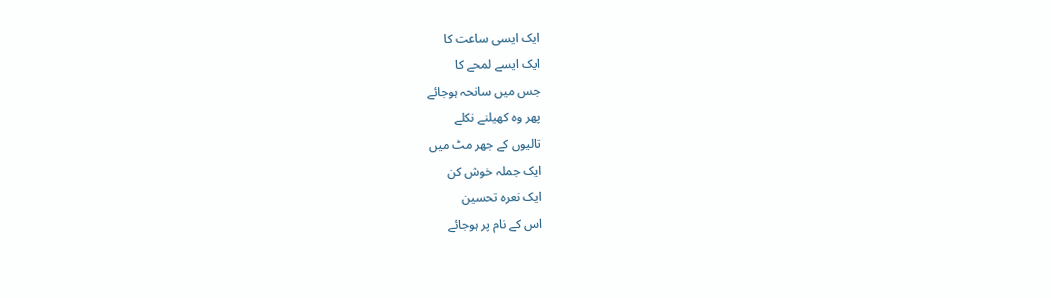ایک ایسی ساعت کا
ایک ایسے لمحے کا
جس میں سانحہ ہوجائے
پھر وہ کھیلنے نکلے
تالیوں کے جھر مٹ میں
ایک جملہ خوش کن
ایک نعرہ تحسین
اس کے نام پر ہوجائے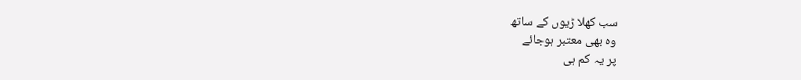سب کھلا ڑیوں کے ساتھ
وہ بھی معتبر ہوجائے
پر یہ کم ہی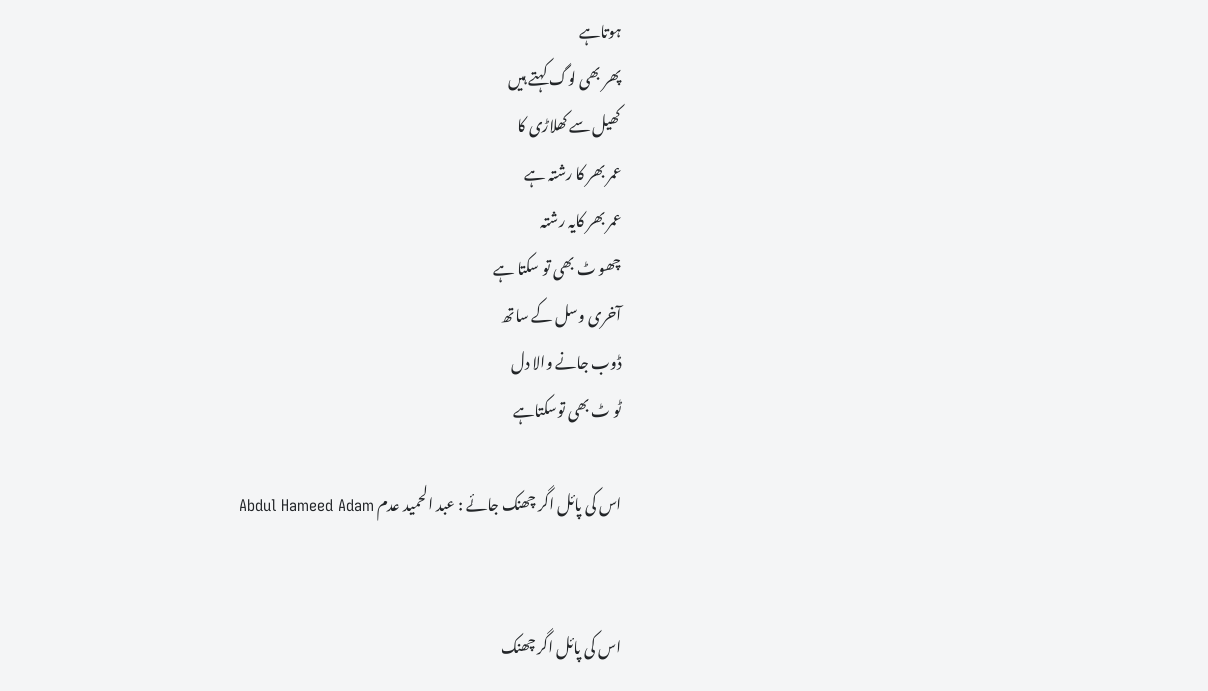ہوتاہے
پھر بھی لوگ کہتے ہیں
کھیل سے کھلاڑی کا
عمر بھر کا رشتہ ہے
عمر بھر کایہ رشتہ
چھو ٹ بھی تو سکتا ہے
آخری وسل کے ساتھ
ڈوب جانے والا دل
ٹو ٹ بھی توسکتاہے

اس کی پائل اگر چھنک جائے : عبد الحمید عدم Abdul Hameed Adam


اس کی پائل اگر چھنک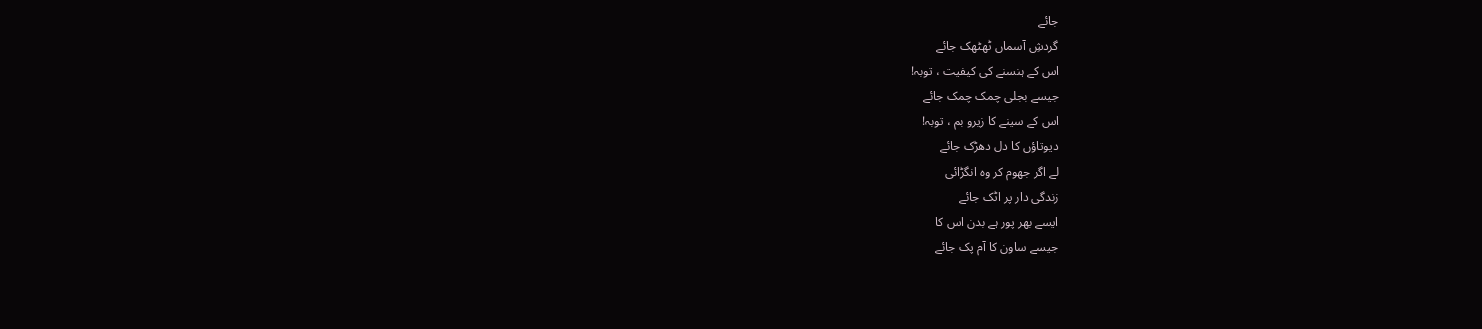جائے
گردشِ آسماں ٹھٹھک جائے
اس کے ہنسنے کی کیفیت ، توبہ!
جیسے بجلی چمک چمک جائے
اس کے سینے کا زیرو بم ، توبہ!
دیوتاؤں کا دل دھڑک جائے
لے اگر جھوم کر وہ انگڑائی
زندگی دار پر اٹک جائے
ایسے بھر پور ہے بدن اس کا
جیسے ساون کا آم پک جائے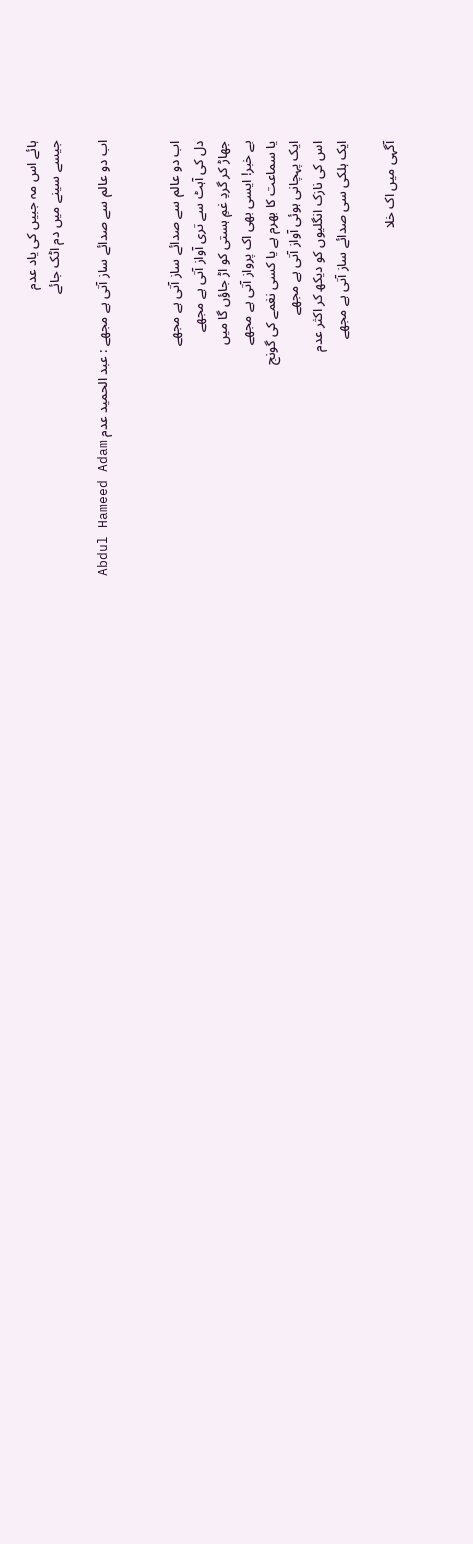ہائے اس مہ جبیں کی یاد عدم
جیسے سینے میں دم اٹک جائے

اب دو عالم سے صدائے ساز آتی ہے مجھے : عبد الحمید عدم Abdul Hameed Adam


اب دو عالم سے صدائے ساز آتی ہے مجھے
دل کی آہٹ سے تری آواز آتی ہے مجھے
جھاڑ کر گردِ غمِ ہستی کو اڑ جاؤں گا میں
بے خبر! ایسی بھی اک پرواز آتی ہے مجھے
یا سماعت کا بھرم ہے یا کسی نغمے کی گونج
ایک پہچانی ہوئی آواز آتی ہے مجھے
اس کی نازک انگلیوں کو دیکھ کر اکثر عدم
ایک ہلکی سی صدائے ساز آتی ہے مجھے

آگہی میں اک خلا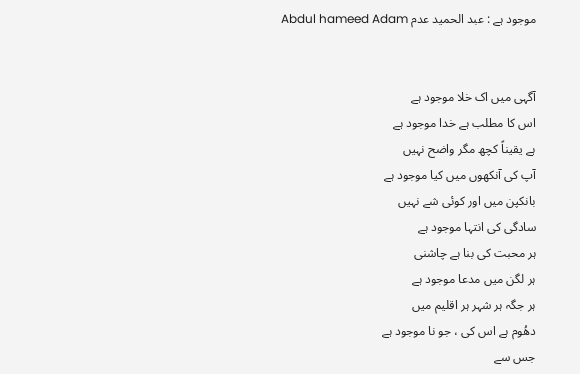موجود ہے : عبد الحمید عدم Abdul hameed Adam


آگہی میں اک خلا موجود ہے
اس کا مطلب ہے خدا موجود ہے
ہے یقیناً کچھ مگر واضح نہیں
آپ کی آنکھوں میں کیا موجود ہے
بانکپن میں اور کوئی شے نہیں
سادگی کی انتہا موجود ہے
ہر محبت کی بنا ہے چاشنی
ہر لگن میں مدعا موجود ہے
ہر جگہ ہر شہر ہر اقلیم میں
دھُوم ہے اس کی ، جو نا موجود ہے
جس سے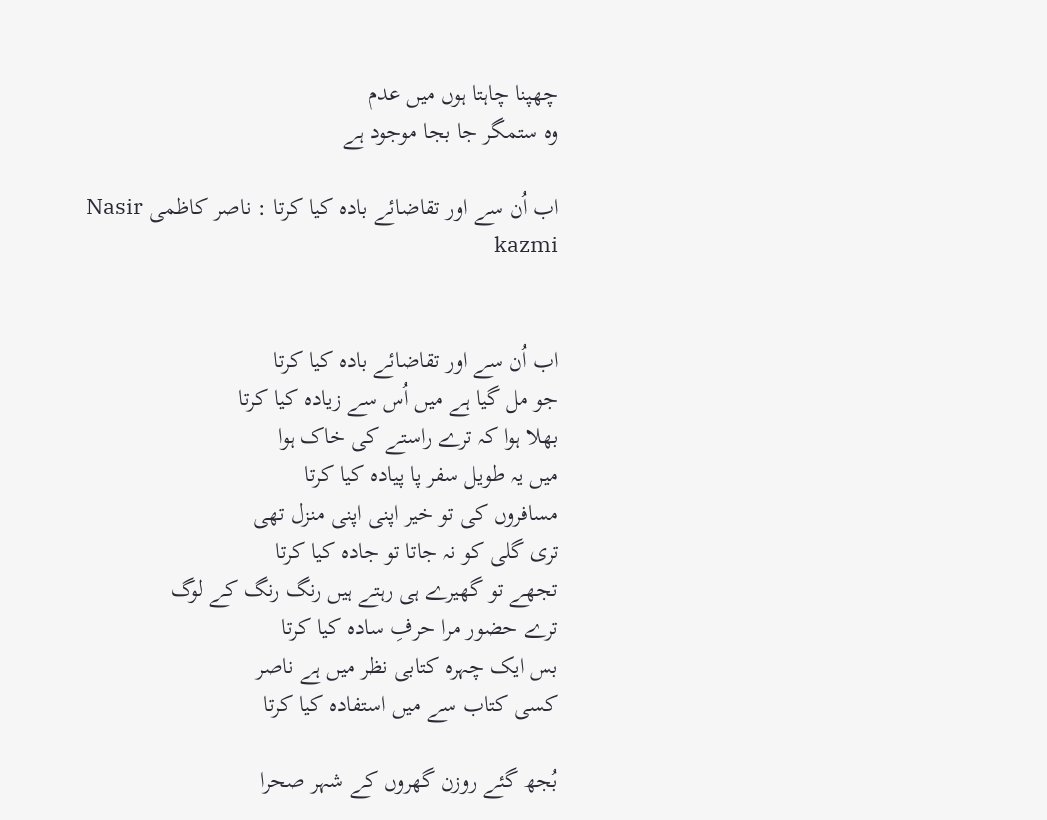چھپنا چاہتا ہوں میں عدم
وہ ستمگر جا بجا موجود ہے

اب اُن سے اور تقاضائے بادہ کیا کرتا : ناصر کاظمی Nasir kazmi


اب اُن سے اور تقاضائے بادہ کیا کرتا
جو مل گیا ہے میں اُس سے زیادہ کیا کرتا
بھلا ہوا کہ ترے راستے کی خاک ہوا
میں یہ طویل سفر پا پیادہ کیا کرتا
مسافروں کی تو خیر اپنی اپنی منزل تھی
تری گلی کو نہ جاتا تو جادہ کیا کرتا
تجھے تو گھیرے ہی رہتے ہیں رنگ رنگ کے لوگ
ترے حضور مرا حرفِ سادہ کیا کرتا
بس ایک چہرہ کتابی نظر میں ہے ناصر
کسی کتاب سے میں استفادہ کیا کرتا

بُجھ گئے روزن گھروں کے شہر صحرا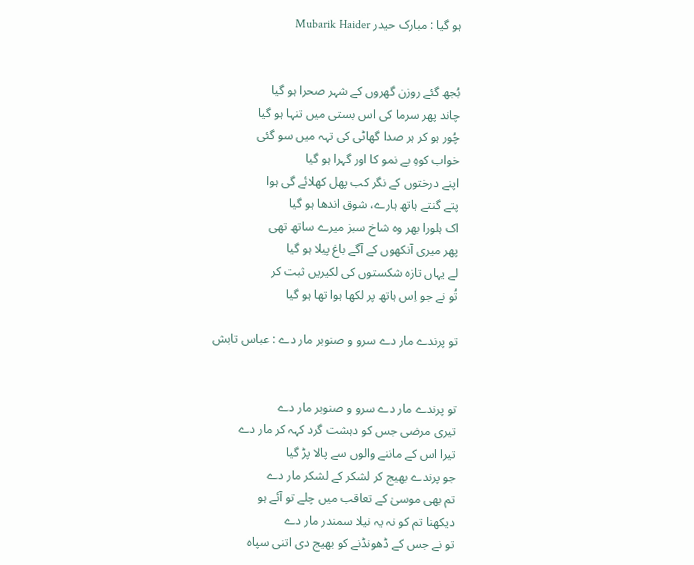ہو گیا : مبارک حیدر Mubarik Haider


بُجھ گئے روزن گھروں کے شہر صحرا ہو گیا
چاند پھر سرما کی اس بستی میں تنہا ہو گیا
چُور ہو کر ہر صدا گھاٹی کی تہہ میں سو گئی
خواب کوہِ بے نمو کا اور گہرا ہو گیا
اپنے درختوں کے نگر کب پھل کھلائے گی ہوا
پتے گنتے ہاتھ ہارے، شوق اندھا ہو گیا
اک ہلورا بھر وہ شاخ سبز میرے ساتھ تھی
پھر میری آنکھوں کے آگے باغ پیلا ہو گیا
لے یہاں تازہ شکستوں کی لکیریں ثبت کر
تُو نے جو اِس ہاتھ پر لکھا ہوا تھا ہو گیا

تو پرندے مار دے سرو و صنوبر مار دے : عباس تابش


تو پرندے مار دے سرو و صنوبر مار دے
تیری مرضی جس کو دہشت گرد کہہ کر مار دے
تیرا اس کے ماننے والوں سے پالا پڑ گیا
جو پرندے بھیج کر لشکر کے لشکر مار دے
تم بھی موسیٰ کے تعاقب میں چلے تو آئے ہو
دیکھنا تم کو نہ یہ نیلا سمندر مار دے
تو نے جس کے ڈھونڈنے کو بھیج دی اتنی سپاہ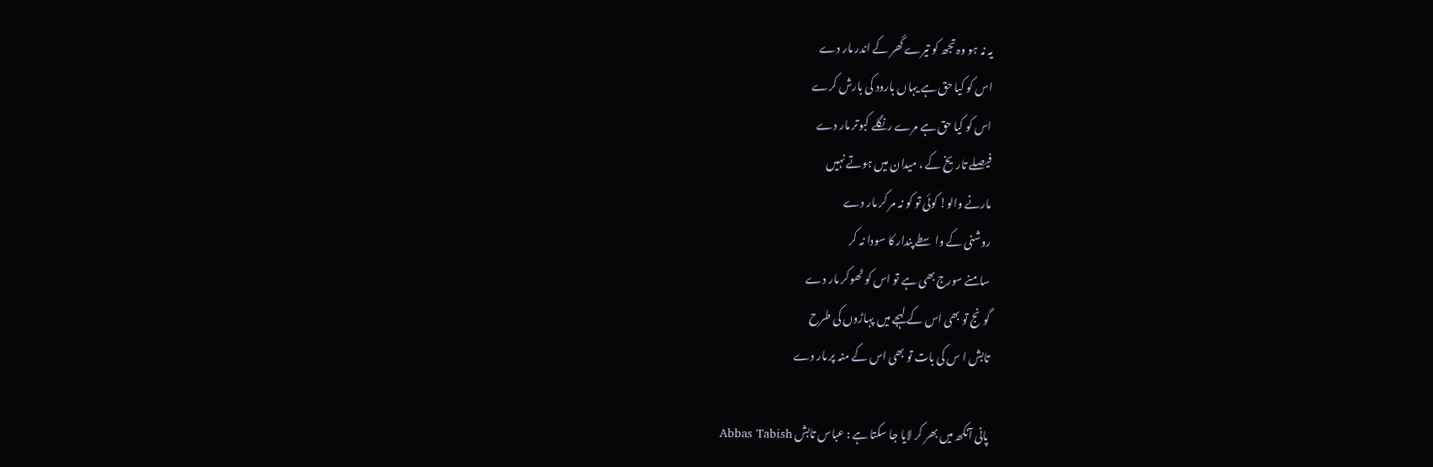یہ نہ ہو وہ تجھ کو تیرے گھر کے اندر مار دے
اس کو کیا حق ہے یہاں بارود کی بارش کرے
اس کو کیا حق ہے مرے رنگلے کبوتر مار دے
فیصلے تاریخ کے ، میدان میں ہوتے نہیں
مارنے والو! کوئی تو کو نہ مر کر مار دے
روشنی کے واسطے پندار کا سودا نہ کر
سامنے سورج بھی ہے تو اس کو ٹھوکر مار دے
گونج تو بھی اس کے لہجے میں پہاڑوں کی طرح
تابش ا س کی بات تو بھی اس کے منہ پر مار دے

پانی آنکھ میں بھر کر لایا جا سکتا ہے : عباس تابش Abbas Tabish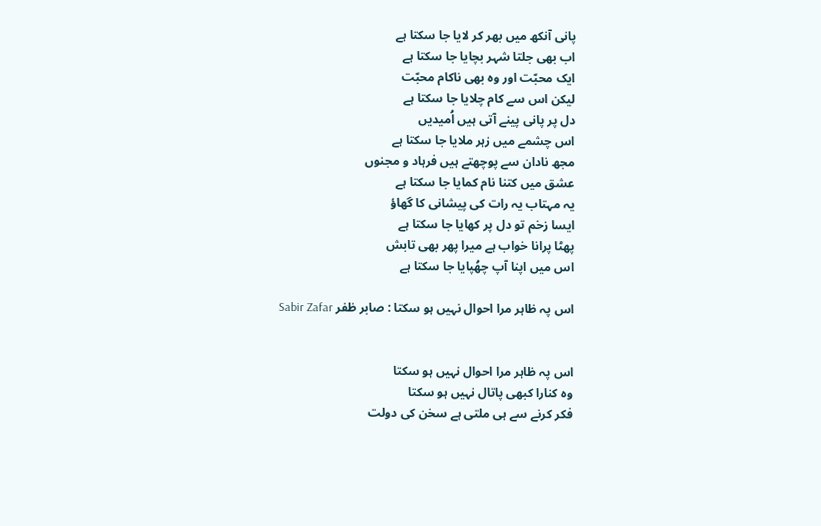پانی آنکھ میں بھر کر لایا جا سکتا ہے
اب بھی جلتا شہر بچایا جا سکتا ہے
ایک محبّت اور وہ بھی ناکام محبّت
لیکن اس سے کام چلایا جا سکتا ہے
دل پر پانی پینے آتی ہیں اُمیدیں
اس چشمے میں زہر ملایا جا سکتا ہے
مجھ نادان سے پوچھتے ہیں فرہاد و مجنوں
عشق میں کتنا نام کمایا جا سکتا ہے
یہ مہتاب یہ رات کی پیشانی کا گھاؤ
ایسا زخم تو دل پر کھایا جا سکتا ہے
پھٹا پرانا خواب ہے میرا پھر بھی تابش
اس میں اپنا آپ چھُپایا جا سکتا ہے

اس پہ ظاہر مرا احوال نہیں ہو سکتا : صابر ظفر Sabir Zafar


اس پہ ظاہر مرا احوال نہیں ہو سکتا
وہ کنارا کبھی پاتال نہیں ہو سکتا
فکر کرنے سے ہی ملتی ہے سخن کی دولت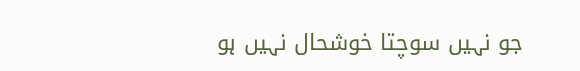جو نہیں سوچتا خوشحال نہیں ہو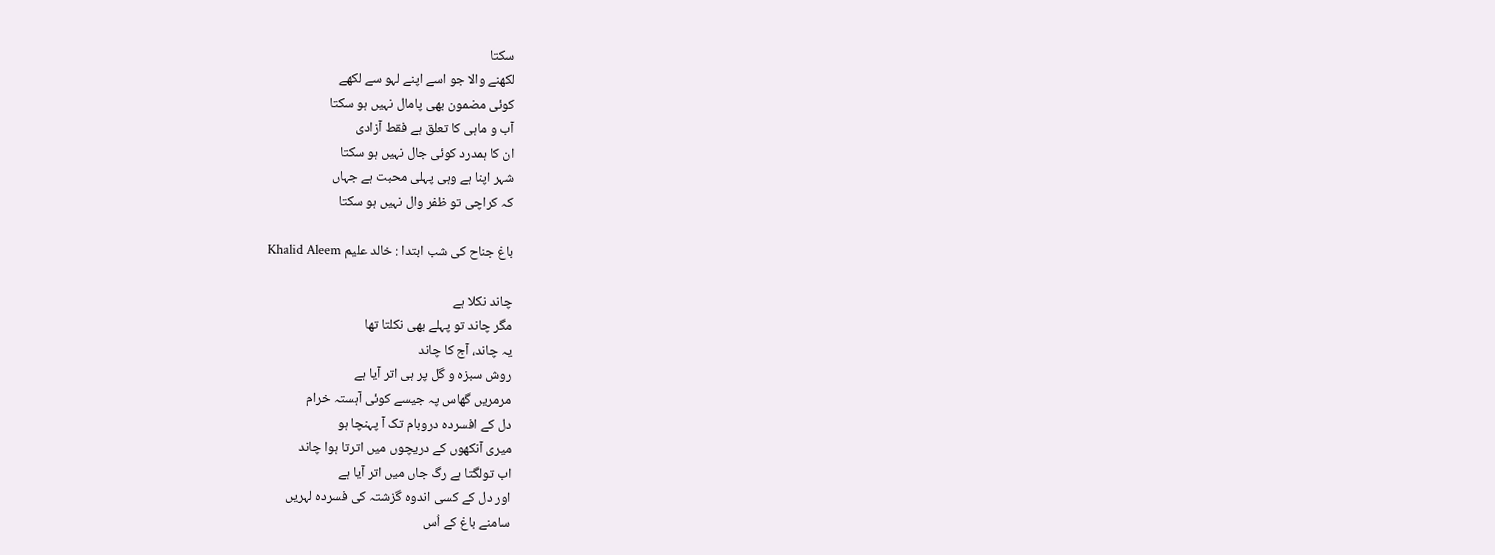سکتا
لکھنے والا جو اسے اپنے لہو سے لکھے
کوئی مضمون بھی پامال نہیں ہو سکتا
آب و ماہی کا تعلق ہے فقط آزادی
ان کا ہمدرد کوئی جال نہیں ہو سکتا
شہر اپنا ہے وہی پہلی محبت ہے جہاں
کہ کراچی تو ظفر وال نہیں ہو سکتا

باغ جناح کی شب ابتدا : خالد علیم Khalid Aleem

چاند نکلا ہے
مگر چاند تو پہلے بھی نکلتا تھا
یہ چاند، آج کا چاند
روش سبزہ و گل پر ہی اتر آیا ہے
مرمریں گھاس پہ جیسے کوئی آہستہ خرام
دل کے افسردہ دروبام تک آ پہنچا ہو
میری آنکھوں کے دریچوں میں اترتا ہوا چاند
اب تولگتا ہے رگ جاں میں اتر آیا ہے
اور دل کے کسی اندوہ گزشتہ کی فسردہ لہریں
سامنے باغ کے اُس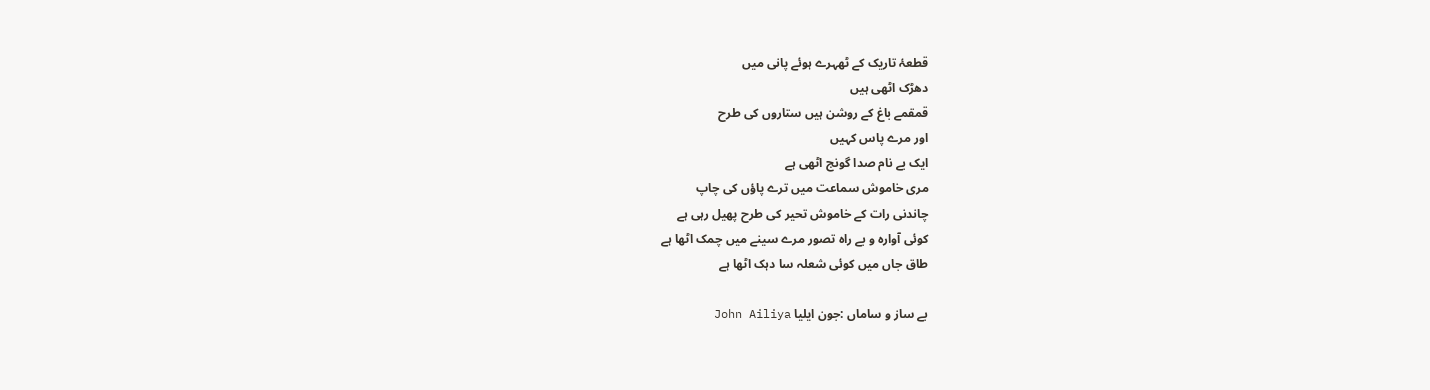قطعۂ تاریک کے ٹھہرے ہوئے پانی میں
دھڑک اٹھی ہیں
قمقمے باغ کے روشن ہیں ستاروں کی طرح
اور مرے پاس کہیں
ایک بے نام صدا گونج اٹھی ہے
مری خاموش سماعت میں ترے پاؤں کی چاپ
چاندنی رات کے خاموش تحیر کی طرح پھیل رہی ہے
کوئی آوارہ و بے راہ تصور مرے سینے میں چمک اٹھا ہے
طاق جاں میں کوئی شعلہ سا دہک اٹھا ہے

بے ساز و ساماں :جون ایلیا John Ailiya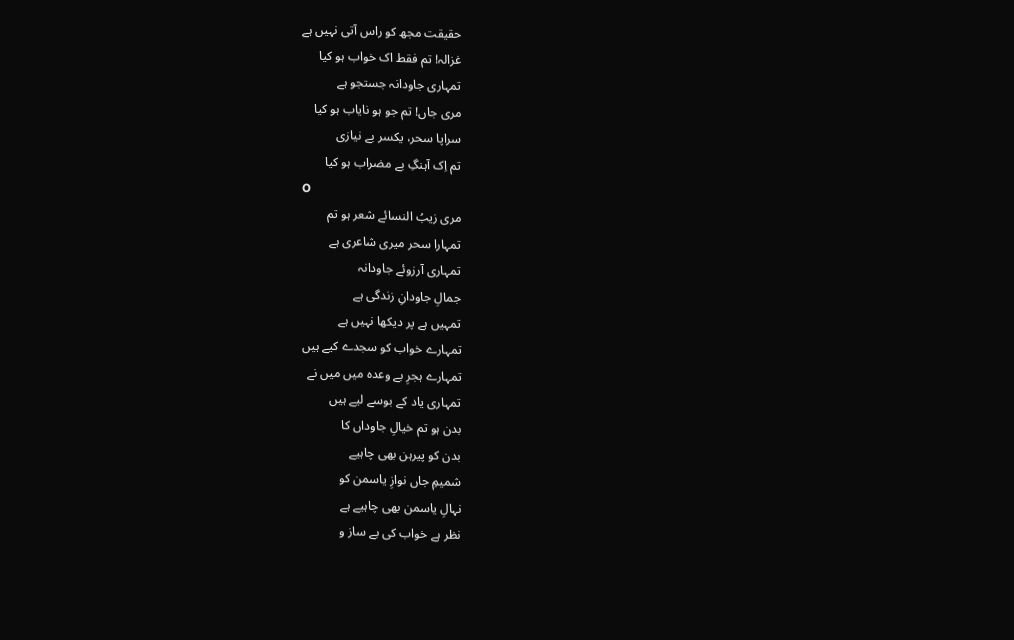حقیقت مجھ کو راس آتی نہیں ہے
غزالہ! تم فقط اک خواب ہو کیا
تمہاری جاودانہ جستجو ہے
مری جاں! تم جو ہو نایاب ہو کیا
سراپا سحر، یکسر بے نیازی
تم اِک آہنگِ بے مضراب ہو کیا
O
مری زیبُ النسائے شعر ہو تم
تمہارا سحر میری شاعری ہے
تمہاری آرزوئے جاودانہ
جمالِ جاودانِ زندگی ہے
تمہیں ہے پر دیکھا نہیں ہے
تمہارے خواب کو سجدے کیے ہیں
تمہارے ہجرِ بے وعدہ میں میں نے
تمہاری یاد کے بوسے لیے ہیں
بدن ہو تم خیالِ جاوداں کا
بدن کو پیرہن بھی چاہیے
شمیمِ جاں نوازِ یاسمن کو
نہالِ یاسمن بھی چاہیے ہے
نظر ہے خواب کی بے ساز و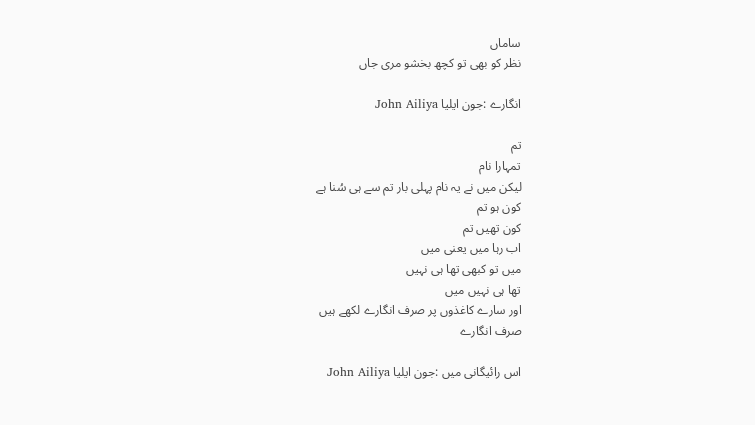ساماں
نظر کو بھی تو کچھ بخشو مری جاں

انگارے :جون ایلیا John Ailiya

تم
تمہارا نام
لیکن میں نے یہ نام پہلی بار تم سے ہی سُنا ہے
کون ہو تم
کون تھیں تم
اب رہا میں یعنی میں
میں تو کبھی تھا ہی نہیں
تھا ہی نہیں میں
اور سارے کاغذوں پر صرف انگارے لکھے ہیں
صرف انگارے

اس رائیگانی میں :جون ایلیا John Ailiya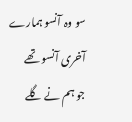سو وہ آنسو ہمارے آخری آنسو تھے
جو ہم نے گلے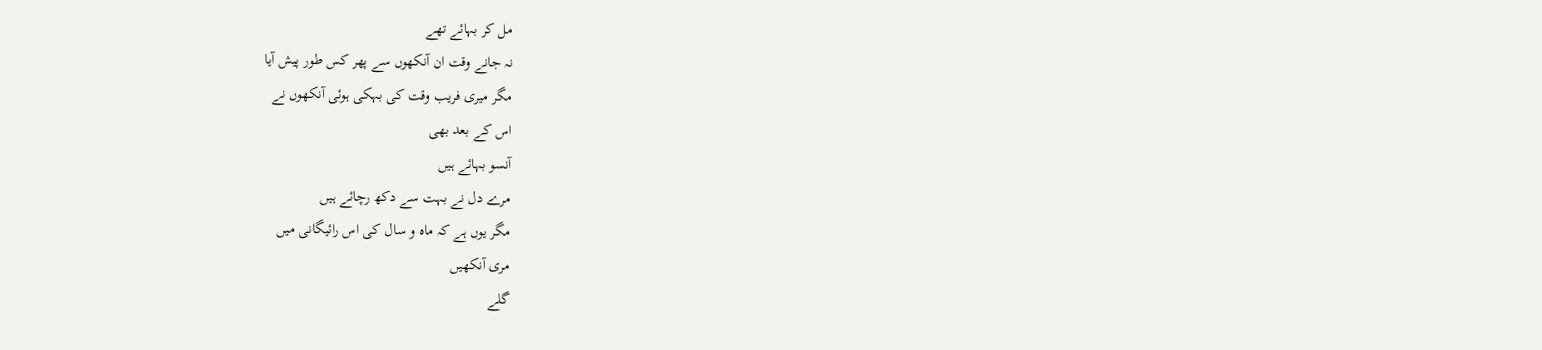مل کر بہائے تھے
نہ جانے وقت ان آنکھوں سے پھر کس طور پیش آیا
مگر میری فریب وقت کی بہکی ہوئی آنکھوں نے
اس کے بعد بھی
آنسو بہائے ہیں
مرے دل نے بہت سے دکھ رچائے ہیں
مگر یوں ہے کہ ماہ و سال کی اس رائیگانی میں
مری آنکھیں
گلے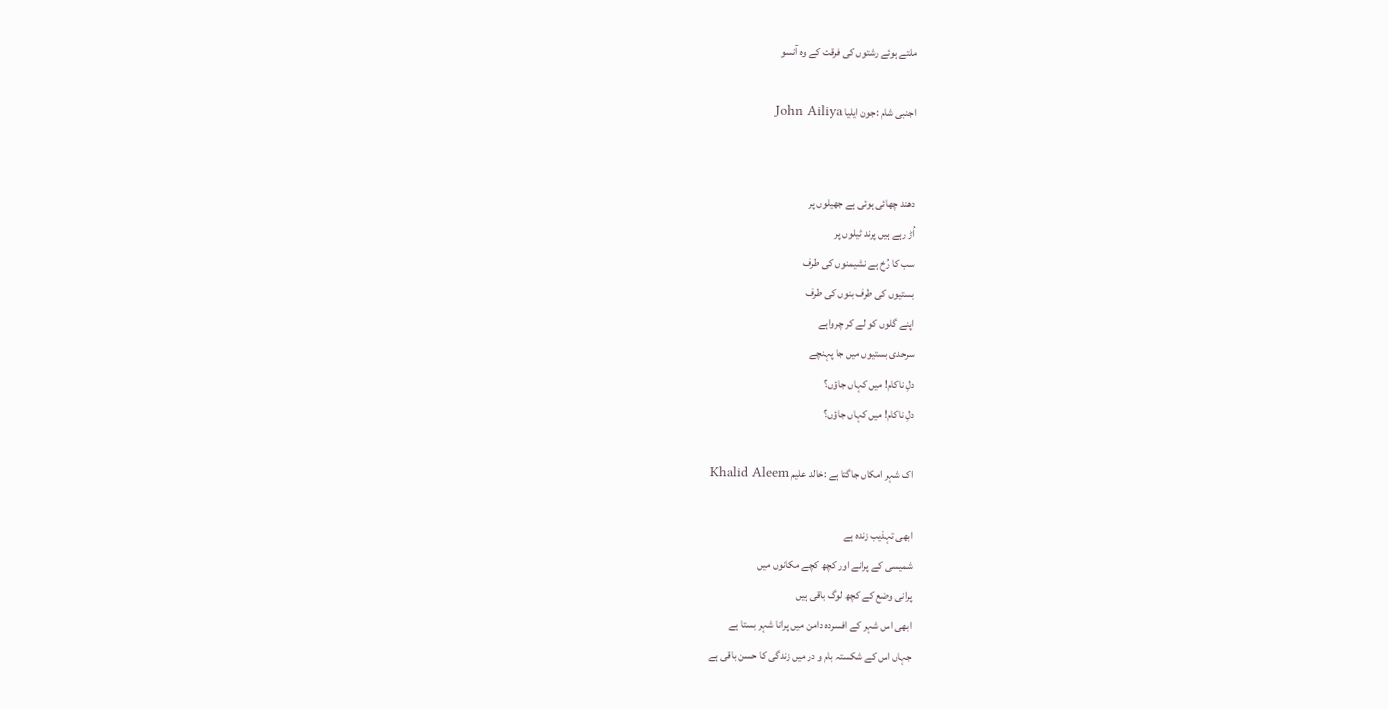ملتے ہوئے رشتوں کی فرقت کے وہ آنسو

اجنبی شام :جون ایلیا John Ailiya


دھند چھائی ہوئی ہے جھیلوں پر
اُڑ رہے ہیں پرند ٹیلوں پر
سب کا رُخ ہے نشیمنوں کی طرف
بستیوں کی طرف بنوں کی طرف
اپنے گلوں کو لے کر چرواہے
سرحدی بستیوں میں جا پہنچے
دلِ ناکام! میں کہاں جاؤں؟
دلِ ناکام! میں کہاں جاؤں؟

اک شہر امکاں جاگتا ہے :خالد علیم Khalid Aleem

ابھی تہذیب زندہ ہے
شمیسی کے پرانے اور کچھ کچے مکانوں میں
پرانی وضع کے کچھ لوگ باقی ہیں
ابھی اس شہر کے افسردہ دامن میں پرانا شہر بستا ہے
جہاں اس کے شکستہ بام و در میں زندگی کا حسن باقی ہے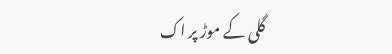گلی کے موڑ پر اک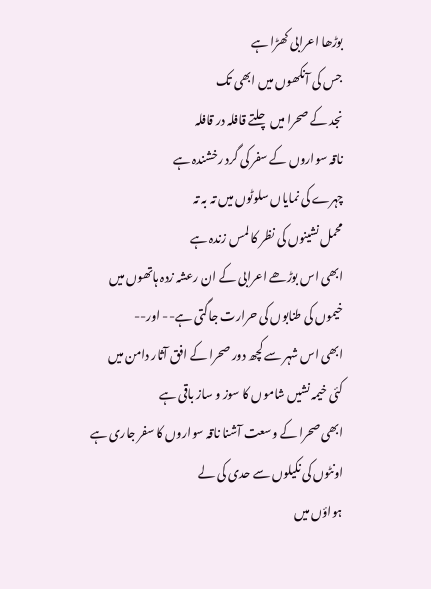بوڑھا اعرابی کھڑا ہے
جس کی آنکھوں میں ابھی تک
نجد کے صحرا میں چلتے قافلہ در قافلہ
ناقہ سواروں کے سفر کی گرد رخشندہ ہے
چہرے کی نمایاں سلوٹوں میں تہ بہ تہ
محمل نشینوں کی نظر کا لمس زندہ ہے
ابھی اس بوڑھے اعرابی کے ان رعشہ زدہ ہاتھوں میں
خیموں کی طنابوں کی حرارت جاگتی ہے-- اور--
ابھی اس شہر سے کچھ دور صحرا کے افق آثار دامن میں
کئی خیمہ نشیں شاموں کا سوز و ساز باقی ہے
ابھی صحرا کے وسعت آشنا ناقہ سواروں کا سفر جاری ہے
اونٹوں کی نکیلوں سے حدی کی لے
ہواؤں میں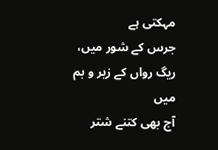مہکتی ہے
جرس کے شور میں، ریگ رواں کے زیر و بم میں
آج بھی کتنے شتر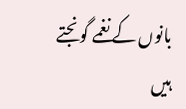بانوں کے نغمے گونجتے ہیں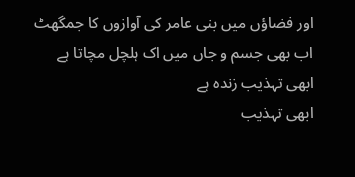اور فضاؤں میں بنی عامر کی آوازوں کا جمگھٹ
اب بھی جسم و جاں میں اک ہلچل مچاتا ہے
ابھی تہذیب زندہ ہے
ابھی تہذیب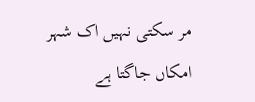مر سکتی نہیں اک شہر امکاں جاگتا ہے